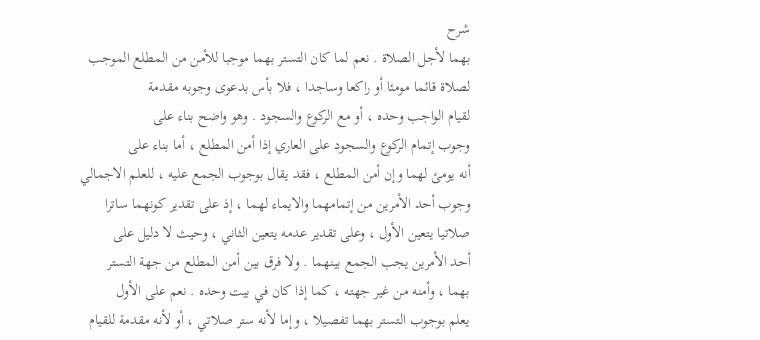شرح
بهما لأجل الصلاة . نعم لما كان التستر بهما موجبا للأمن من المطلع الموجب
لصلاة قائما مومئا أو راكعا وساجدا ، فلا بأس بدعوى وجوبه مقدمة
لقيام الواجب وحده ، أو مع الركوع والسجود . وهو واضح بناء على
وجوب إتمام الركوع والسجود على العاري إذا أمن المطلع ، أما بناء على
أنه يومئ لهما وإن أمن المطلع ، فقد يقال بوجوب الجمع عليه ، للعلم الاجمالي
وجوب أحد الأمرين من إتمامهما والايماء لهما ، إذ على تقدير كونهما ساترا
صلاتيا يتعين الأول ، وعلى تقدير عدمه يتعين الثاني ، وحيث لا دليل على
أحد الأمرين يجب الجمع بينهما . ولا فرق بين أمن المطلع من جهة التستر
بهما ، وأمنه من غير جهته ، كما إذا كان في بيت وحده . نعم على الأول
يعلم بوجوب التستر بهما تفصيلا ، وإما لأنه ستر صلاتي ، أو لأنه مقدمة للقيام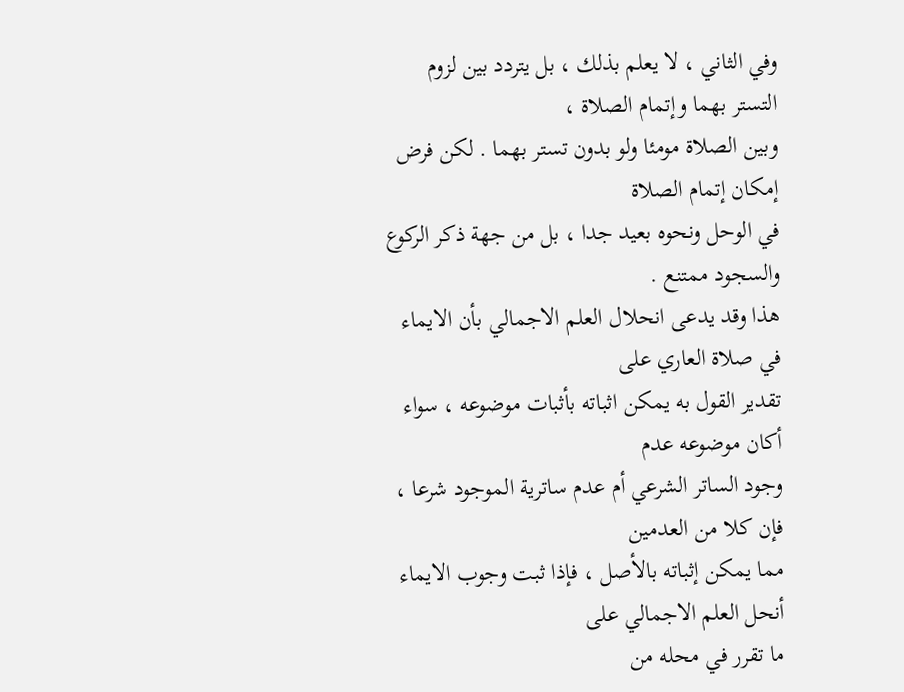وفي الثاني ، لا يعلم بذلك ، بل يتردد بين لزوم التستر بهما وإتمام الصلاة ،
وبين الصلاة مومئا ولو بدون تستر بهما . لكن فرض إمكان إتمام الصلاة
في الوحل ونحوه بعيد جدا ، بل من جهة ذكر الركوع والسجود ممتنع .
هذا وقد يدعى انحلال العلم الاجمالي بأن الايماء في صلاة العاري على
تقدير القول به يمكن اثباته بأثبات موضوعه ، سواء أكان موضوعه عدم
وجود الساتر الشرعي أم عدم ساترية الموجود شرعا ، فإن كلا من العدمين
مما يمكن إثباته بالأصل ، فإذا ثبت وجوب الايماء أنحل العلم الاجمالي على
ما تقرر في محله من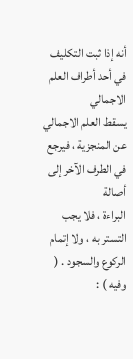أنه إذا ثبت التكليف في أحد أطراف العلم الاجمالي
يسقط العلم الاجمالي عن المنجزية ، فيرجع في الطرف الآخر إلى أصالة
البراءة ، فلا يجب التستر به ، ولا إتمام الركوع والسجود . ( وفيه ) :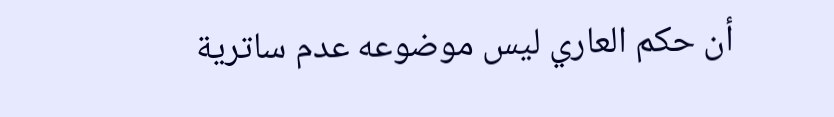أن حكم العاري ليس موضوعه عدم ساترية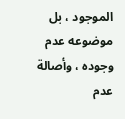الموجود ، بل موضوعه عدم
وجوده ، وأصالة عدم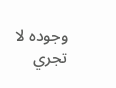وجوده لا تجري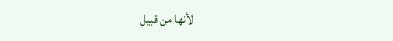لأنها من قبيل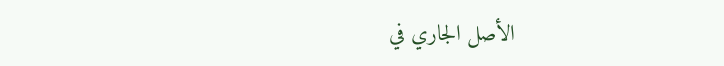الأصل الجاري في